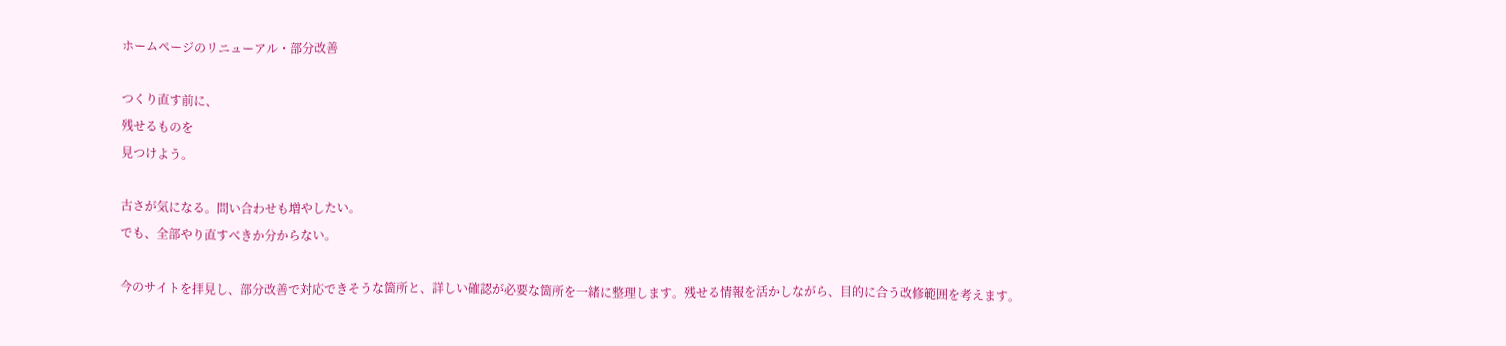ホームページのリニューアル・部分改善

つくり直す前に、
残せるものを
見つけよう。

古さが気になる。問い合わせも増やしたい。
でも、全部やり直すべきか分からない。

今のサイトを拝見し、部分改善で対応できそうな箇所と、詳しい確認が必要な箇所を一緒に整理します。残せる情報を活かしながら、目的に合う改修範囲を考えます。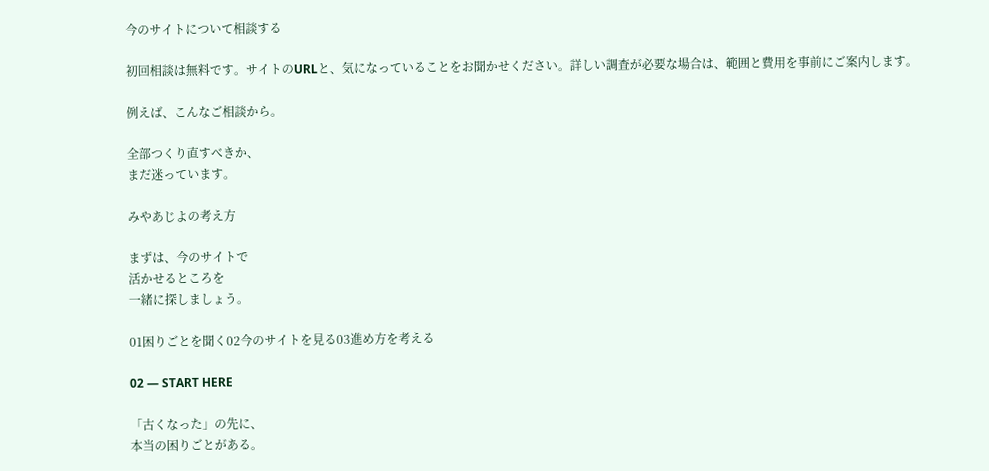今のサイトについて相談する

初回相談は無料です。サイトのURLと、気になっていることをお聞かせください。詳しい調査が必要な場合は、範囲と費用を事前にご案内します。

例えば、こんなご相談から。

全部つくり直すべきか、
まだ迷っています。

みやあじよの考え方

まずは、今のサイトで
活かせるところを
一緒に探しましょう。

01困りごとを聞く02今のサイトを見る03進め方を考える

02 — START HERE

「古くなった」の先に、
本当の困りごとがある。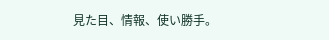見た目、情報、使い勝手。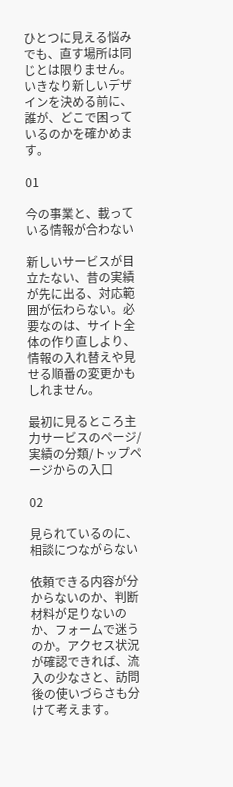ひとつに見える悩みでも、直す場所は同じとは限りません。いきなり新しいデザインを決める前に、誰が、どこで困っているのかを確かめます。

01

今の事業と、載っている情報が合わない

新しいサービスが目立たない、昔の実績が先に出る、対応範囲が伝わらない。必要なのは、サイト全体の作り直しより、情報の入れ替えや見せる順番の変更かもしれません。

最初に見るところ主力サービスのページ/実績の分類/トップページからの入口

02

見られているのに、相談につながらない

依頼できる内容が分からないのか、判断材料が足りないのか、フォームで迷うのか。アクセス状況が確認できれば、流入の少なさと、訪問後の使いづらさも分けて考えます。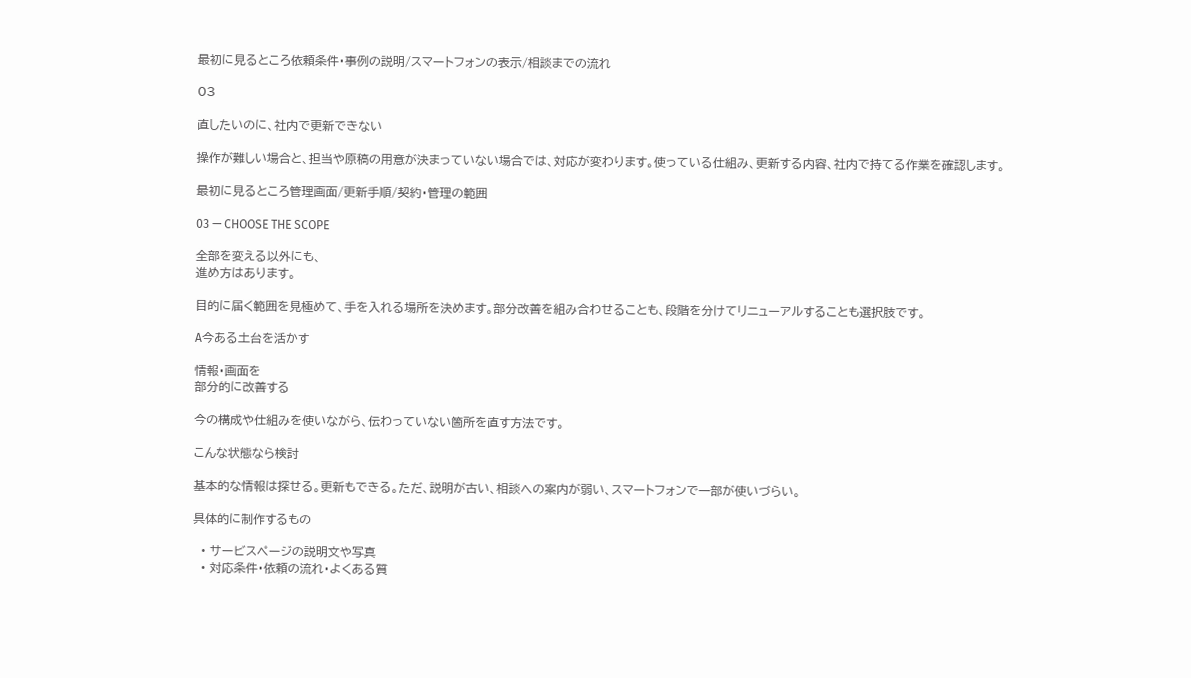最初に見るところ依頼条件・事例の説明/スマートフォンの表示/相談までの流れ

03

直したいのに、社内で更新できない

操作が難しい場合と、担当や原稿の用意が決まっていない場合では、対応が変わります。使っている仕組み、更新する内容、社内で持てる作業を確認します。

最初に見るところ管理画面/更新手順/契約・管理の範囲

03 — CHOOSE THE SCOPE

全部を変える以外にも、
進め方はあります。

目的に届く範囲を見極めて、手を入れる場所を決めます。部分改善を組み合わせることも、段階を分けてリニューアルすることも選択肢です。

A今ある土台を活かす

情報・画面を
部分的に改善する

今の構成や仕組みを使いながら、伝わっていない箇所を直す方法です。

こんな状態なら検討

基本的な情報は探せる。更新もできる。ただ、説明が古い、相談への案内が弱い、スマートフォンで一部が使いづらい。

具体的に制作するもの

  • サービスページの説明文や写真
  • 対応条件・依頼の流れ・よくある質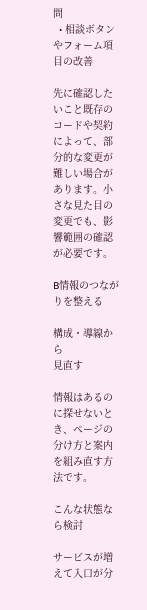問
  • 相談ボタンやフォーム項目の改善

先に確認したいこと既存のコードや契約によって、部分的な変更が難しい場合があります。小さな見た目の変更でも、影響範囲の確認が必要です。

B情報のつながりを整える

構成・導線から
見直す

情報はあるのに探せないとき、ページの分け方と案内を組み直す方法です。

こんな状態なら検討

サービスが増えて入口が分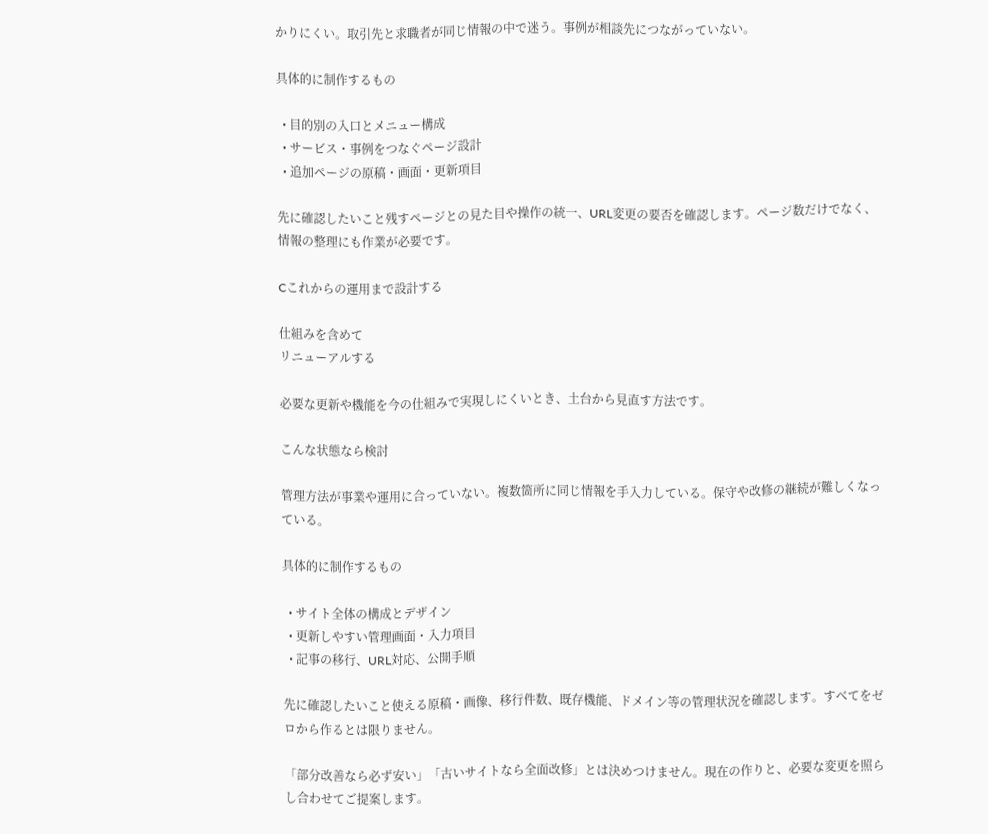かりにくい。取引先と求職者が同じ情報の中で迷う。事例が相談先につながっていない。

具体的に制作するもの

  • 目的別の入口とメニュー構成
  • サービス・事例をつなぐページ設計
  • 追加ページの原稿・画面・更新項目

先に確認したいこと残すページとの見た目や操作の統一、URL変更の要否を確認します。ページ数だけでなく、情報の整理にも作業が必要です。

Cこれからの運用まで設計する

仕組みを含めて
リニューアルする

必要な更新や機能を今の仕組みで実現しにくいとき、土台から見直す方法です。

こんな状態なら検討

管理方法が事業や運用に合っていない。複数箇所に同じ情報を手入力している。保守や改修の継続が難しくなっている。

具体的に制作するもの

  • サイト全体の構成とデザイン
  • 更新しやすい管理画面・入力項目
  • 記事の移行、URL対応、公開手順

先に確認したいこと使える原稿・画像、移行件数、既存機能、ドメイン等の管理状況を確認します。すべてをゼロから作るとは限りません。

「部分改善なら必ず安い」「古いサイトなら全面改修」とは決めつけません。現在の作りと、必要な変更を照らし合わせてご提案します。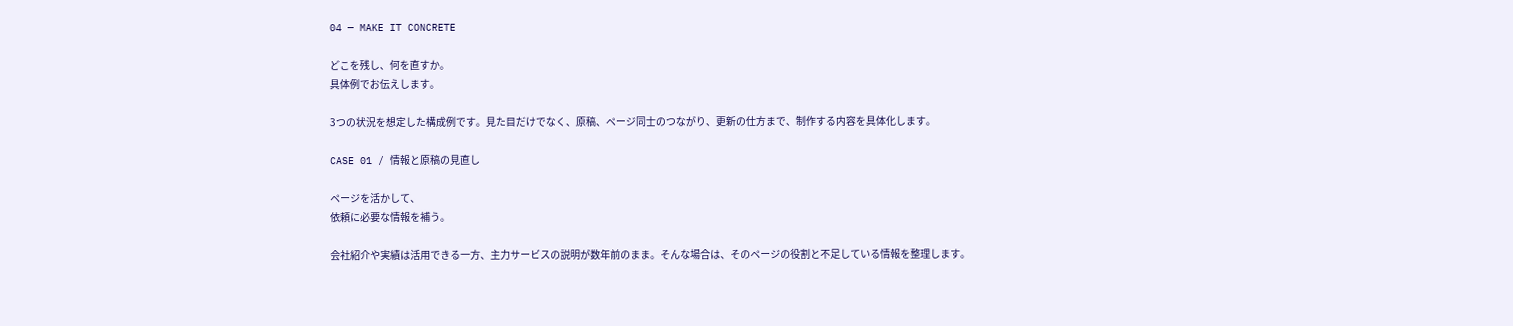04 — MAKE IT CONCRETE

どこを残し、何を直すか。
具体例でお伝えします。

3つの状況を想定した構成例です。見た目だけでなく、原稿、ページ同士のつながり、更新の仕方まで、制作する内容を具体化します。

CASE 01 / 情報と原稿の見直し

ページを活かして、
依頼に必要な情報を補う。

会社紹介や実績は活用できる一方、主力サービスの説明が数年前のまま。そんな場合は、そのページの役割と不足している情報を整理します。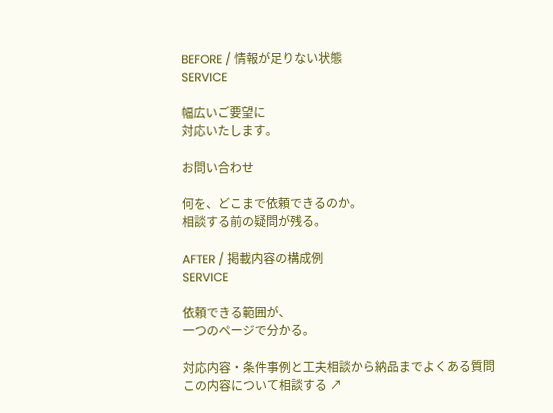BEFORE / 情報が足りない状態
SERVICE

幅広いご要望に
対応いたします。

お問い合わせ

何を、どこまで依頼できるのか。
相談する前の疑問が残る。

AFTER / 掲載内容の構成例
SERVICE

依頼できる範囲が、
一つのページで分かる。

対応内容・条件事例と工夫相談から納品までよくある質問
この内容について相談する ↗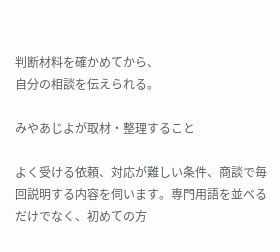判断材料を確かめてから、
自分の相談を伝えられる。

みやあじよが取材・整理すること

よく受ける依頼、対応が難しい条件、商談で毎回説明する内容を伺います。専門用語を並べるだけでなく、初めての方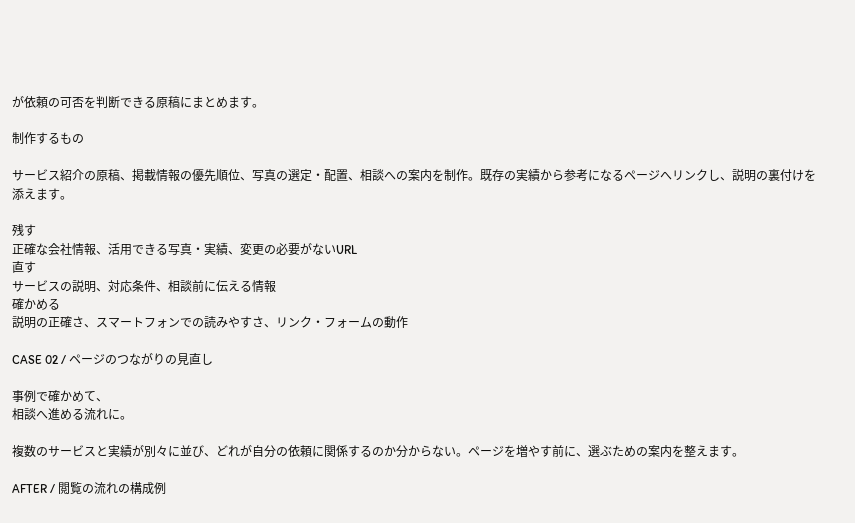が依頼の可否を判断できる原稿にまとめます。

制作するもの

サービス紹介の原稿、掲載情報の優先順位、写真の選定・配置、相談への案内を制作。既存の実績から参考になるページへリンクし、説明の裏付けを添えます。

残す
正確な会社情報、活用できる写真・実績、変更の必要がないURL
直す
サービスの説明、対応条件、相談前に伝える情報
確かめる
説明の正確さ、スマートフォンでの読みやすさ、リンク・フォームの動作

CASE 02 / ページのつながりの見直し

事例で確かめて、
相談へ進める流れに。

複数のサービスと実績が別々に並び、どれが自分の依頼に関係するのか分からない。ページを増やす前に、選ぶための案内を整えます。

AFTER / 閲覧の流れの構成例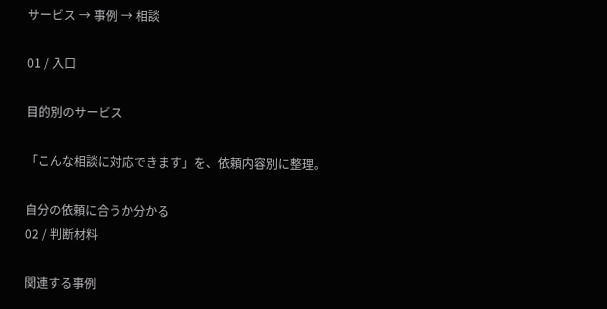サービス → 事例 → 相談

01 / 入口

目的別のサービス

「こんな相談に対応できます」を、依頼内容別に整理。

自分の依頼に合うか分かる
02 / 判断材料

関連する事例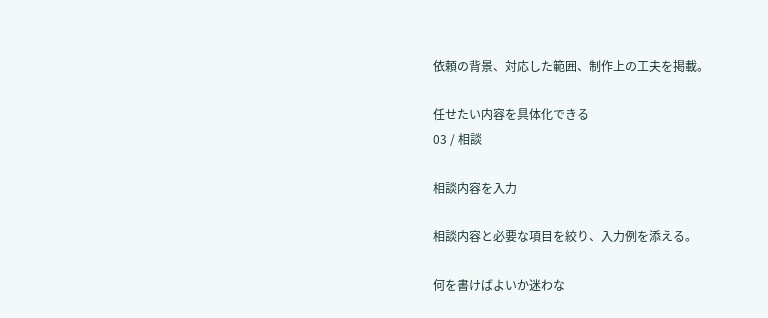依頼の背景、対応した範囲、制作上の工夫を掲載。

任せたい内容を具体化できる
03 / 相談

相談内容を入力

相談内容と必要な項目を絞り、入力例を添える。

何を書けばよいか迷わな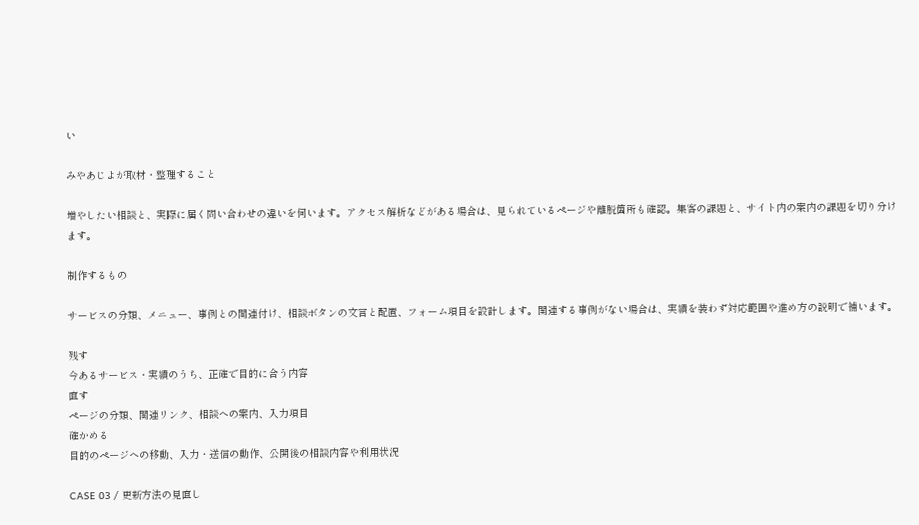い

みやあじよが取材・整理すること

増やしたい相談と、実際に届く問い合わせの違いを伺います。アクセス解析などがある場合は、見られているページや離脱箇所も確認。集客の課題と、サイト内の案内の課題を切り分けます。

制作するもの

サービスの分類、メニュー、事例との関連付け、相談ボタンの文言と配置、フォーム項目を設計します。関連する事例がない場合は、実績を装わず対応範囲や進め方の説明で補います。

残す
今あるサービス・実績のうち、正確で目的に合う内容
直す
ページの分類、関連リンク、相談への案内、入力項目
確かめる
目的のページへの移動、入力・送信の動作、公開後の相談内容や利用状況

CASE 03 / 更新方法の見直し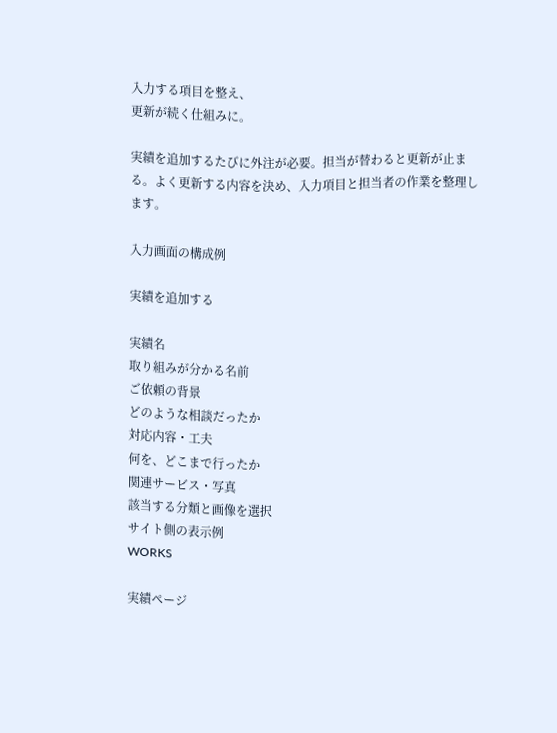入力する項目を整え、
更新が続く仕組みに。

実績を追加するたびに外注が必要。担当が替わると更新が止まる。よく更新する内容を決め、入力項目と担当者の作業を整理します。

入力画面の構成例

実績を追加する

実績名
取り組みが分かる名前
ご依頼の背景
どのような相談だったか
対応内容・工夫
何を、どこまで行ったか
関連サービス・写真
該当する分類と画像を選択
サイト側の表示例
WORKS

実績ページ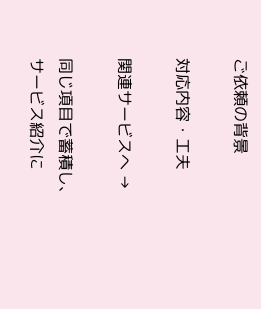ご依頼の背景

対応内容・工夫

関連サービスへ →

同じ項目で蓄積し、
サービス紹介に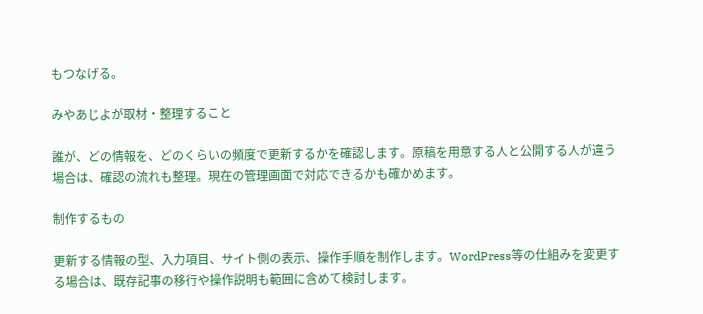もつなげる。

みやあじよが取材・整理すること

誰が、どの情報を、どのくらいの頻度で更新するかを確認します。原稿を用意する人と公開する人が違う場合は、確認の流れも整理。現在の管理画面で対応できるかも確かめます。

制作するもの

更新する情報の型、入力項目、サイト側の表示、操作手順を制作します。WordPress等の仕組みを変更する場合は、既存記事の移行や操作説明も範囲に含めて検討します。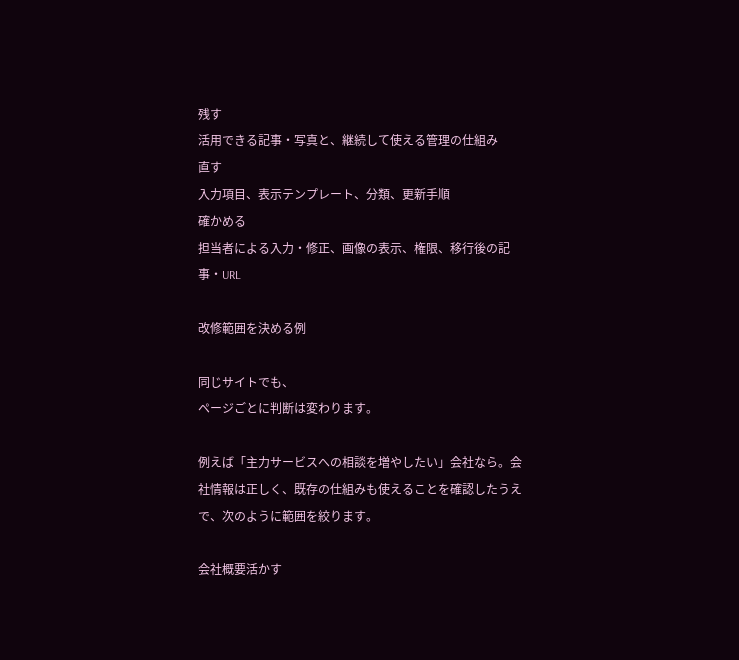残す
活用できる記事・写真と、継続して使える管理の仕組み
直す
入力項目、表示テンプレート、分類、更新手順
確かめる
担当者による入力・修正、画像の表示、権限、移行後の記事・URL

改修範囲を決める例

同じサイトでも、
ページごとに判断は変わります。

例えば「主力サービスへの相談を増やしたい」会社なら。会社情報は正しく、既存の仕組みも使えることを確認したうえで、次のように範囲を絞ります。

会社概要活かす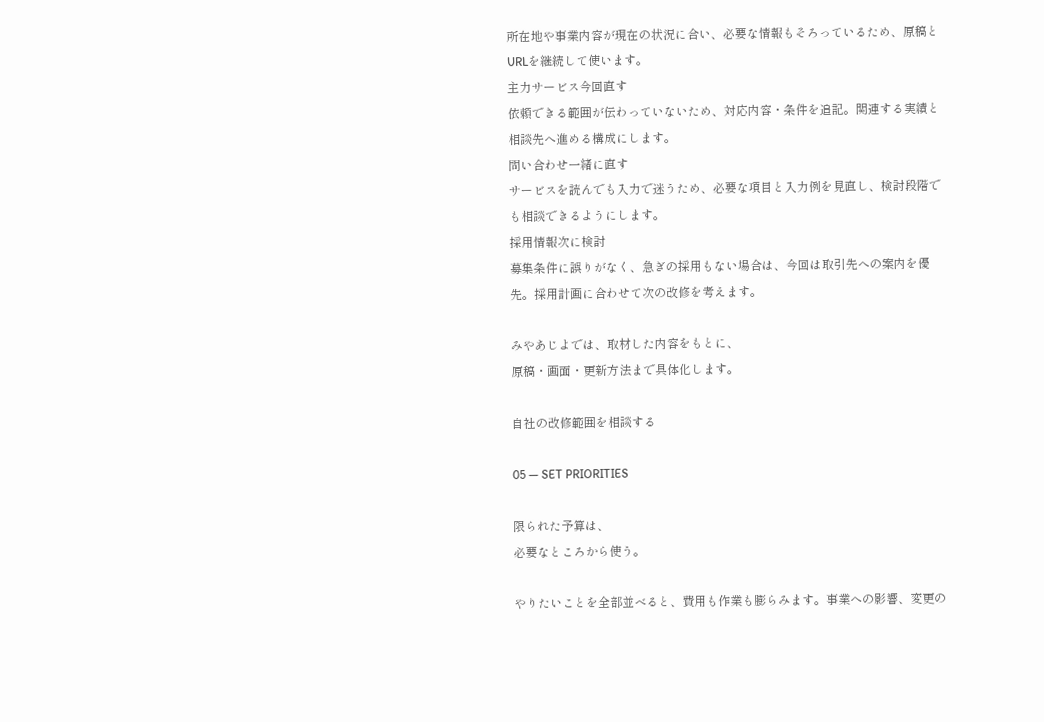所在地や事業内容が現在の状況に合い、必要な情報もそろっているため、原稿とURLを継続して使います。
主力サービス今回直す
依頼できる範囲が伝わっていないため、対応内容・条件を追記。関連する実績と相談先へ進める構成にします。
問い合わせ一緒に直す
サービスを読んでも入力で迷うため、必要な項目と入力例を見直し、検討段階でも相談できるようにします。
採用情報次に検討
募集条件に誤りがなく、急ぎの採用もない場合は、今回は取引先への案内を優先。採用計画に合わせて次の改修を考えます。

みやあじよでは、取材した内容をもとに、
原稿・画面・更新方法まで具体化します。

自社の改修範囲を相談する

05 — SET PRIORITIES

限られた予算は、
必要なところから使う。

やりたいことを全部並べると、費用も作業も膨らみます。事業への影響、変更の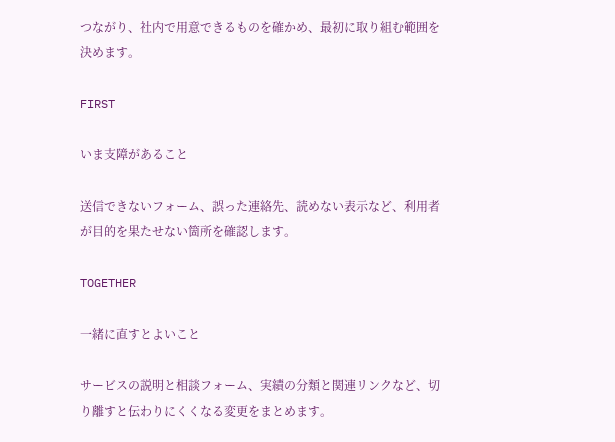つながり、社内で用意できるものを確かめ、最初に取り組む範囲を決めます。

FIRST

いま支障があること

送信できないフォーム、誤った連絡先、読めない表示など、利用者が目的を果たせない箇所を確認します。

TOGETHER

一緒に直すとよいこと

サービスの説明と相談フォーム、実績の分類と関連リンクなど、切り離すと伝わりにくくなる変更をまとめます。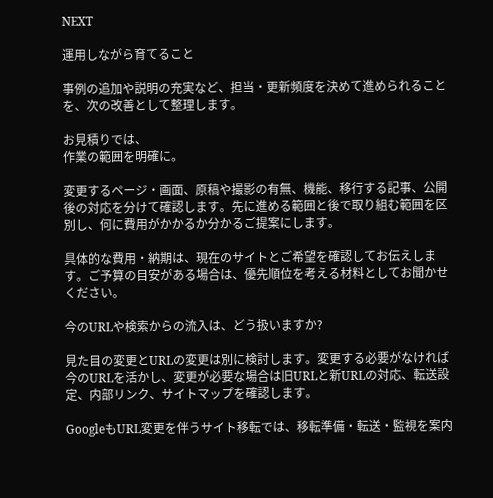NEXT

運用しながら育てること

事例の追加や説明の充実など、担当・更新頻度を決めて進められることを、次の改善として整理します。

お見積りでは、
作業の範囲を明確に。

変更するページ・画面、原稿や撮影の有無、機能、移行する記事、公開後の対応を分けて確認します。先に進める範囲と後で取り組む範囲を区別し、何に費用がかかるか分かるご提案にします。

具体的な費用・納期は、現在のサイトとご希望を確認してお伝えします。ご予算の目安がある場合は、優先順位を考える材料としてお聞かせください。

今のURLや検索からの流入は、どう扱いますか?

見た目の変更とURLの変更は別に検討します。変更する必要がなければ今のURLを活かし、変更が必要な場合は旧URLと新URLの対応、転送設定、内部リンク、サイトマップを確認します。

GoogleもURL変更を伴うサイト移転では、移転準備・転送・監視を案内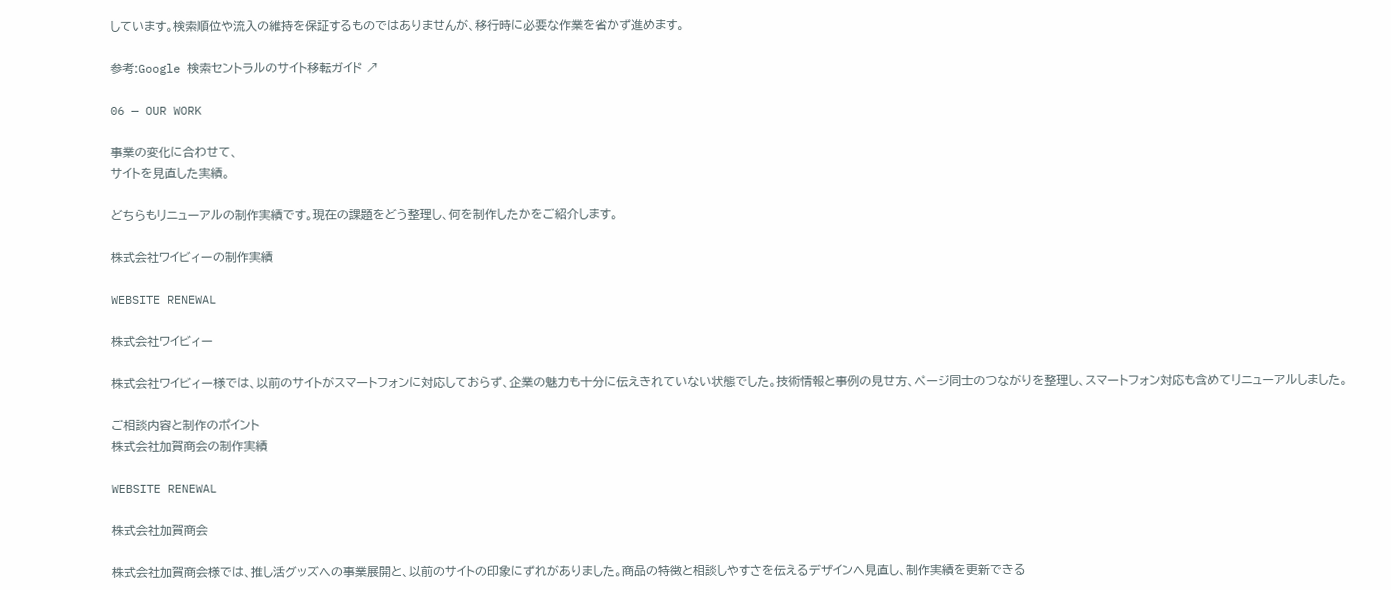しています。検索順位や流入の維持を保証するものではありませんが、移行時に必要な作業を省かず進めます。

参考:Google 検索セントラルのサイト移転ガイド ↗

06 — OUR WORK

事業の変化に合わせて、
サイトを見直した実績。

どちらもリニューアルの制作実績です。現在の課題をどう整理し、何を制作したかをご紹介します。

株式会社ワイビィーの制作実績

WEBSITE RENEWAL

株式会社ワイビィー

株式会社ワイビィー様では、以前のサイトがスマートフォンに対応しておらず、企業の魅力も十分に伝えきれていない状態でした。技術情報と事例の見せ方、ページ同士のつながりを整理し、スマートフォン対応も含めてリニューアルしました。

ご相談内容と制作のポイント
株式会社加賀商会の制作実績

WEBSITE RENEWAL

株式会社加賀商会

株式会社加賀商会様では、推し活グッズへの事業展開と、以前のサイトの印象にずれがありました。商品の特徴と相談しやすさを伝えるデザインへ見直し、制作実績を更新できる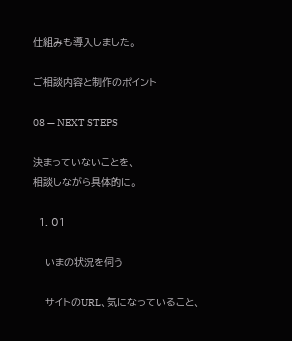仕組みも導入しました。

ご相談内容と制作のポイント

08 — NEXT STEPS

決まっていないことを、
相談しながら具体的に。

  1. 01

    いまの状況を伺う

    サイトのURL、気になっていること、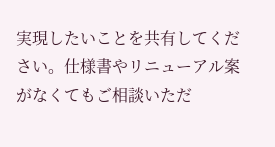実現したいことを共有してください。仕様書やリニューアル案がなくてもご相談いただ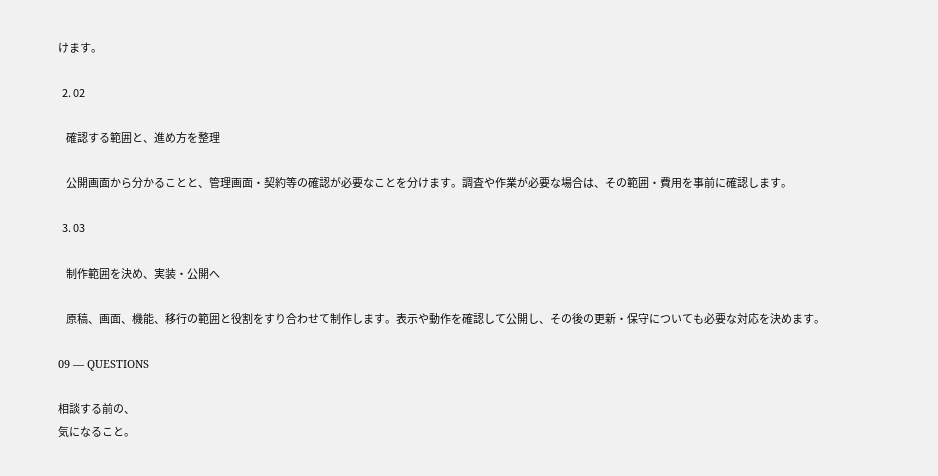けます。

  2. 02

    確認する範囲と、進め方を整理

    公開画面から分かることと、管理画面・契約等の確認が必要なことを分けます。調査や作業が必要な場合は、その範囲・費用を事前に確認します。

  3. 03

    制作範囲を決め、実装・公開へ

    原稿、画面、機能、移行の範囲と役割をすり合わせて制作します。表示や動作を確認して公開し、その後の更新・保守についても必要な対応を決めます。

09 — QUESTIONS

相談する前の、
気になること。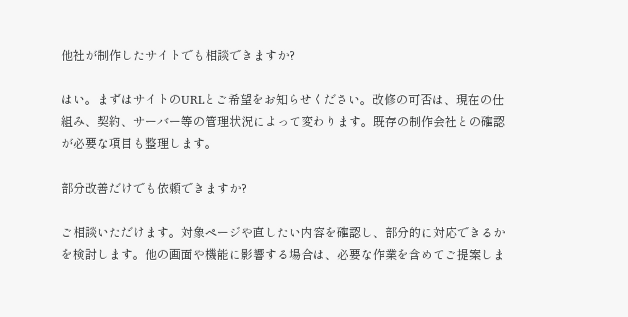他社が制作したサイトでも相談できますか?

はい。まずはサイトのURLとご希望をお知らせください。改修の可否は、現在の仕組み、契約、サーバー等の管理状況によって変わります。既存の制作会社との確認が必要な項目も整理します。

部分改善だけでも依頼できますか?

ご相談いただけます。対象ページや直したい内容を確認し、部分的に対応できるかを検討します。他の画面や機能に影響する場合は、必要な作業を含めてご提案しま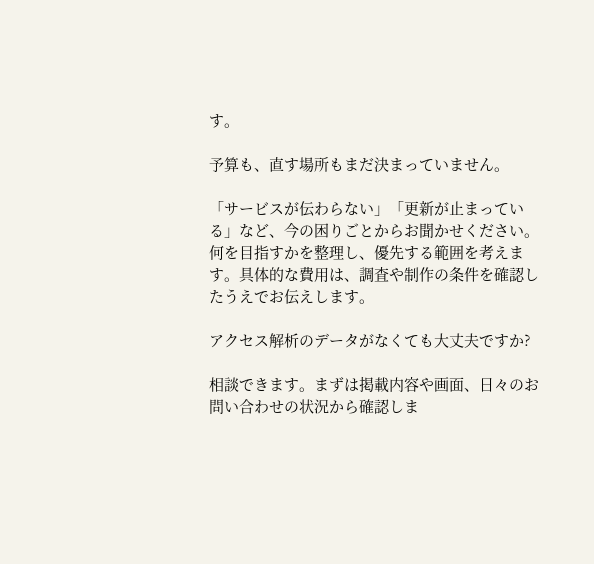す。

予算も、直す場所もまだ決まっていません。

「サービスが伝わらない」「更新が止まっている」など、今の困りごとからお聞かせください。何を目指すかを整理し、優先する範囲を考えます。具体的な費用は、調査や制作の条件を確認したうえでお伝えします。

アクセス解析のデータがなくても大丈夫ですか?

相談できます。まずは掲載内容や画面、日々のお問い合わせの状況から確認しま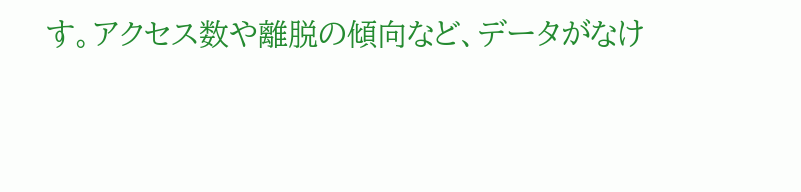す。アクセス数や離脱の傾向など、データがなけ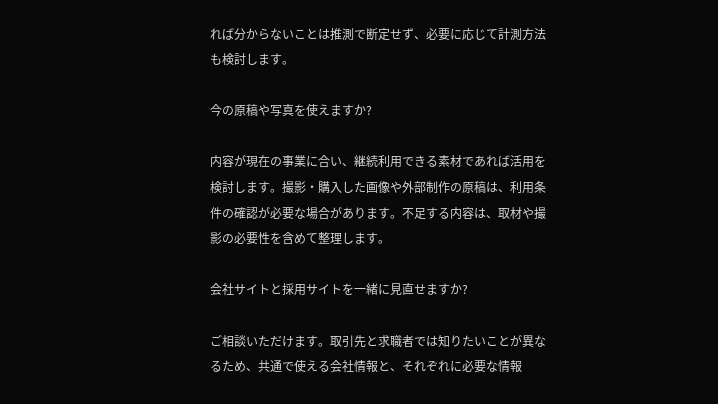れば分からないことは推測で断定せず、必要に応じて計測方法も検討します。

今の原稿や写真を使えますか?

内容が現在の事業に合い、継続利用できる素材であれば活用を検討します。撮影・購入した画像や外部制作の原稿は、利用条件の確認が必要な場合があります。不足する内容は、取材や撮影の必要性を含めて整理します。

会社サイトと採用サイトを一緒に見直せますか?

ご相談いただけます。取引先と求職者では知りたいことが異なるため、共通で使える会社情報と、それぞれに必要な情報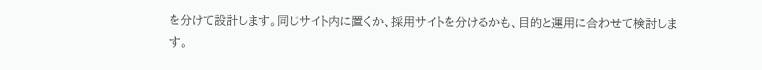を分けて設計します。同じサイト内に置くか、採用サイトを分けるかも、目的と運用に合わせて検討します。